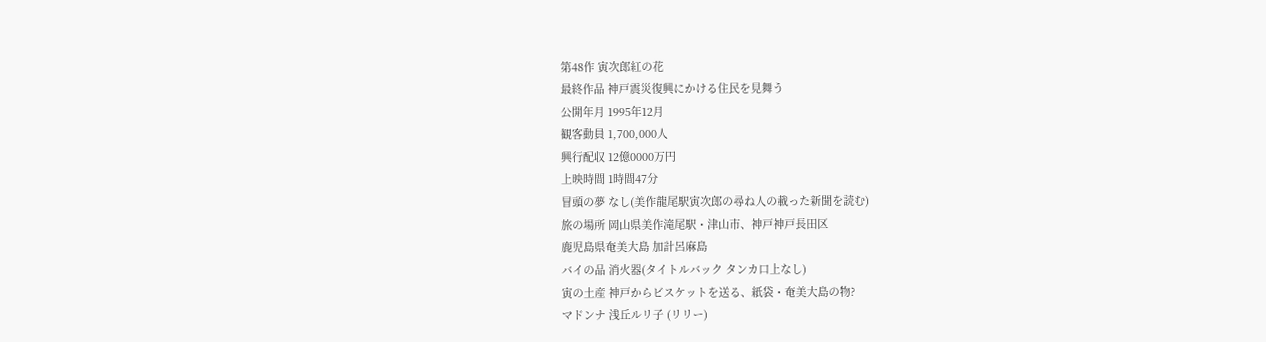第48作 寅次郎紅の花
最終作品 神戸震災復興にかける住民を見舞う
公開年月 1995年12月
観客動員 1,700,000人
興行配収 12億0000万円
上映時間 1時間47分
冒頭の夢 なし(美作龍尾駅寅次郎の尋ね人の載った新聞を読む)
旅の場所 岡山県美作滝尾駅・津山市、神戸神戸長田区
鹿児島県奄美大島 加計呂麻島
バイの品 消火器(タイトルバック タンカ口上なし)
寅の土産 神戸からビスケットを送る、紙袋・奄美大島の物?
マドンナ 浅丘ルリ子 (リリー)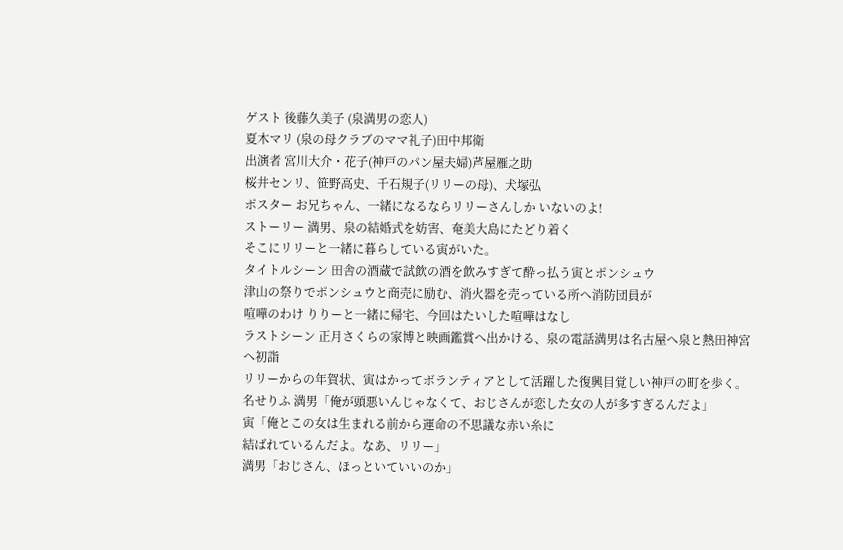ゲスト 後藤久美子 (泉満男の恋人)
夏木マリ (泉の母クラブのママ礼子)田中邦衛
出演者 宮川大介・花子(神戸のパン屋夫婦)芦屋雁之助
桜井センリ、笹野高史、千石規子(リリーの母)、犬塚弘
ポスター お兄ちゃん、一緒になるならリリーさんしか いないのよ!
ストーリー 満男、泉の結婚式を妨害、奄美大島にたどり着く
そこにリリーと一緒に暮らしている寅がいた。
タイトルシーン 田舎の酒蔵で試飲の酒を飲みすぎて酔っ払う寅とポンシュウ
津山の祭りでポンシュウと商売に励む、消火器を売っている所へ消防団員が
喧嘩のわけ りりーと一緒に帰宅、今回はたいした喧嘩はなし
ラストシーン 正月さくらの家博と映画鑑賞へ出かける、泉の電話満男は名古屋へ泉と熱田神宮へ初詣
リリーからの年賀状、寅はかってボランティアとして活躍した復興目覚しい神戸の町を歩く。
名せりふ 満男「俺が頭悪いんじゃなくて、おじさんが恋した女の人が多すぎるんだよ」
寅「俺とこの女は生まれる前から運命の不思議な赤い糸に
結ばれているんだよ。なあ、リリー」
満男「おじさん、ほっといていいのか」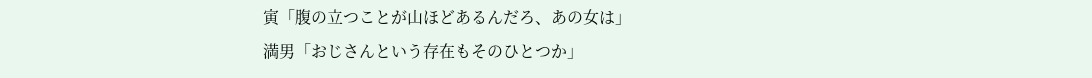寅「腹の立つことが山ほどあるんだろ、あの女は」
満男「おじさんという存在もそのひとつか」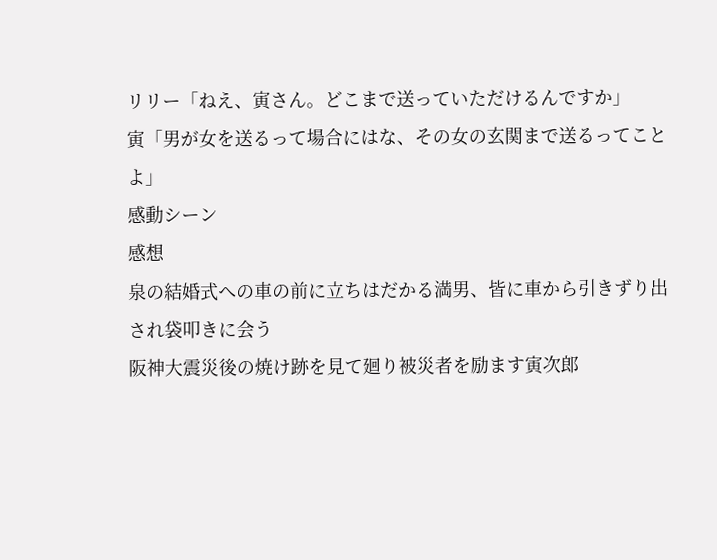リリー「ねえ、寅さん。どこまで送っていただけるんですか」
寅「男が女を送るって場合にはな、その女の玄関まで送るってことよ」
感動シーン
感想
泉の結婚式への車の前に立ちはだかる満男、皆に車から引きずり出され袋叩きに会う
阪神大震災後の焼け跡を見て廻り被災者を励ます寅次郎